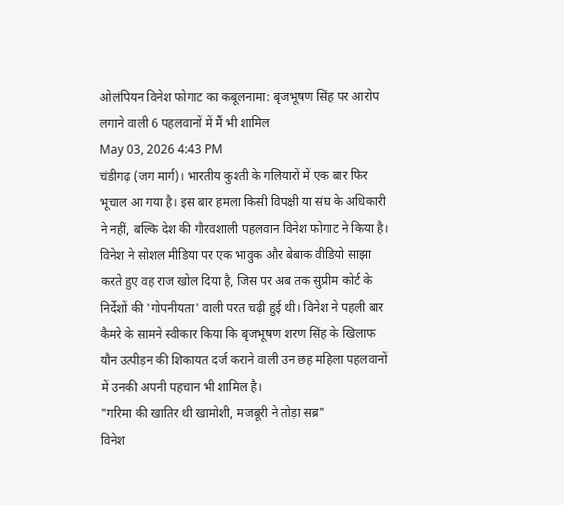ओलंपियन विनेश फोगाट का कबूलनामा: बृजभूषण सिंह पर आरोप लगाने वाली 6 पहलवानों में मैं भी शामिल
May 03, 2026 4:43 PM
चंडीगढ़ (जग मार्ग)। भारतीय कुश्ती के गलियारों में एक बार फिर भूचाल आ गया है। इस बार हमला किसी विपक्षी या संघ के अधिकारी ने नहीं, बल्कि देश की गौरवशाली पहलवान विनेश फोगाट ने किया है। विनेश ने सोशल मीडिया पर एक भावुक और बेबाक वीडियो साझा करते हुए वह राज खोल दिया है, जिस पर अब तक सुप्रीम कोर्ट के निर्देशों की 'गोपनीयता' वाली परत चढ़ी हुई थी। विनेश ने पहली बार कैमरे के सामने स्वीकार किया कि बृजभूषण शरण सिंह के खिलाफ यौन उत्पीड़न की शिकायत दर्ज कराने वाली उन छह महिला पहलवानों में उनकी अपनी पहचान भी शामिल है।
"गरिमा की खातिर थी खामोशी, मजबूरी ने तोड़ा सब्र"
विनेश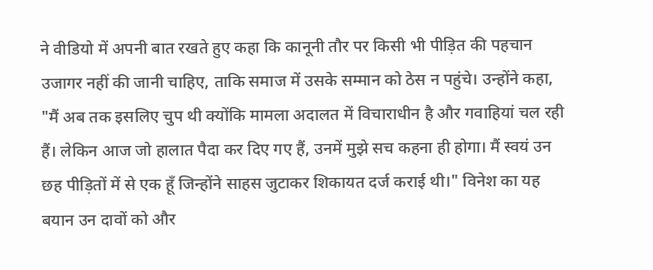ने वीडियो में अपनी बात रखते हुए कहा कि कानूनी तौर पर किसी भी पीड़ित की पहचान उजागर नहीं की जानी चाहिए, ताकि समाज में उसके सम्मान को ठेस न पहुंचे। उन्होंने कहा, "मैं अब तक इसलिए चुप थी क्योंकि मामला अदालत में विचाराधीन है और गवाहियां चल रही हैं। लेकिन आज जो हालात पैदा कर दिए गए हैं, उनमें मुझे सच कहना ही होगा। मैं स्वयं उन छह पीड़ितों में से एक हूँ जिन्होंने साहस जुटाकर शिकायत दर्ज कराई थी।" विनेश का यह बयान उन दावों को और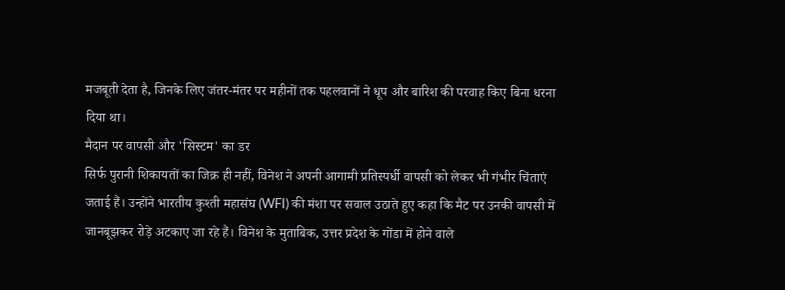मजबूती देता है, जिनके लिए जंतर-मंतर पर महीनों तक पहलवानों ने धूप और बारिश की परवाह किए बिना धरना दिया था।
मैदान पर वापसी और 'सिस्टम' का डर
सिर्फ पुरानी शिकायतों का जिक्र ही नहीं, विनेश ने अपनी आगामी प्रतिस्पर्धी वापसी को लेकर भी गंभीर चिंताएं जताई हैं। उन्होंने भारतीय कुश्ती महासंघ (WFI) की मंशा पर सवाल उठाते हुए कहा कि मैट पर उनकी वापसी में जानबूझकर रोड़े अटकाए जा रहे हैं। विनेश के मुताबिक, उत्तर प्रदेश के गोंडा में होने वाले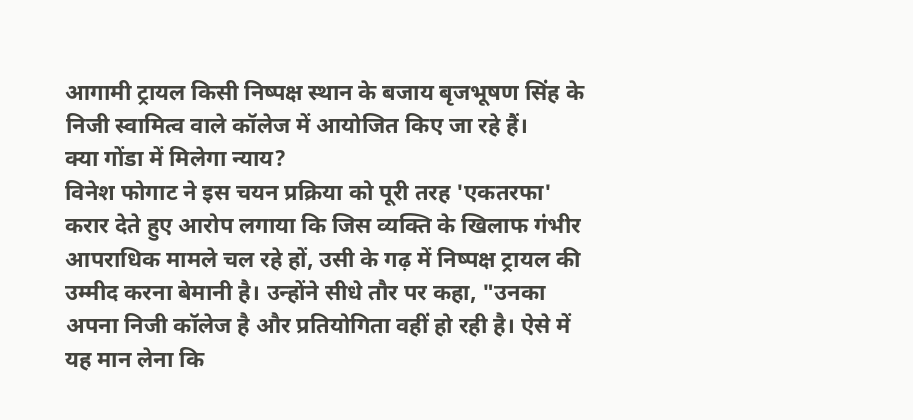आगामी ट्रायल किसी निष्पक्ष स्थान के बजाय बृजभूषण सिंह के निजी स्वामित्व वाले कॉलेज में आयोजित किए जा रहे हैं।
क्या गोंडा में मिलेगा न्याय?
विनेश फोगाट ने इस चयन प्रक्रिया को पूरी तरह 'एकतरफा' करार देते हुए आरोप लगाया कि जिस व्यक्ति के खिलाफ गंभीर आपराधिक मामले चल रहे हों, उसी के गढ़ में निष्पक्ष ट्रायल की उम्मीद करना बेमानी है। उन्होंने सीधे तौर पर कहा, "उनका अपना निजी कॉलेज है और प्रतियोगिता वहीं हो रही है। ऐसे में यह मान लेना कि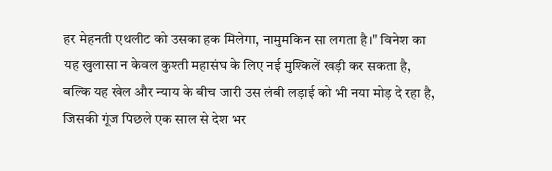हर मेहनती एथलीट को उसका हक मिलेगा, नामुमकिन सा लगता है।" विनेश का यह खुलासा न केवल कुश्ती महासंघ के लिए नई मुश्किलें खड़ी कर सकता है, बल्कि यह खेल और न्याय के बीच जारी उस लंबी लड़ाई को भी नया मोड़ दे रहा है, जिसकी गूंज पिछले एक साल से देश भर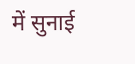में सुनाई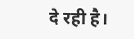दे रही है।